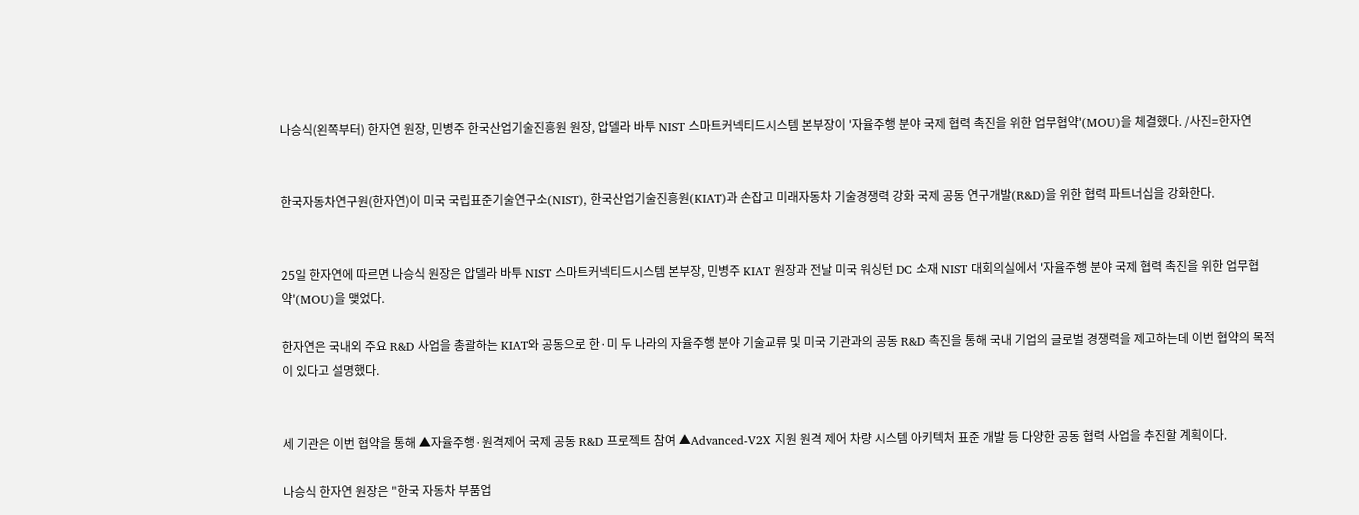나승식(왼쪽부터) 한자연 원장, 민병주 한국산업기술진흥원 원장, 압델라 바투 NIST 스마트커넥티드시스템 본부장이 '자율주행 분야 국제 협력 촉진을 위한 업무협약'(MOU)을 체결했다. /사진=한자연


한국자동차연구원(한자연)이 미국 국립표준기술연구소(NIST), 한국산업기술진흥원(KIAT)과 손잡고 미래자동차 기술경쟁력 강화 국제 공동 연구개발(R&D)을 위한 협력 파트너십을 강화한다.


25일 한자연에 따르면 나승식 원장은 압델라 바투 NIST 스마트커넥티드시스템 본부장, 민병주 KIAT 원장과 전날 미국 워싱턴 DC 소재 NIST 대회의실에서 '자율주행 분야 국제 협력 촉진을 위한 업무협약'(MOU)을 맺었다.

한자연은 국내외 주요 R&D 사업을 총괄하는 KIAT와 공동으로 한·미 두 나라의 자율주행 분야 기술교류 및 미국 기관과의 공동 R&D 촉진을 통해 국내 기업의 글로벌 경쟁력을 제고하는데 이번 협약의 목적이 있다고 설명했다.


세 기관은 이번 협약을 통해 ▲자율주행·원격제어 국제 공동 R&D 프로젝트 참여 ▲Advanced-V2X 지원 원격 제어 차량 시스템 아키텍처 표준 개발 등 다양한 공동 협력 사업을 추진할 계획이다.

나승식 한자연 원장은 "한국 자동차 부품업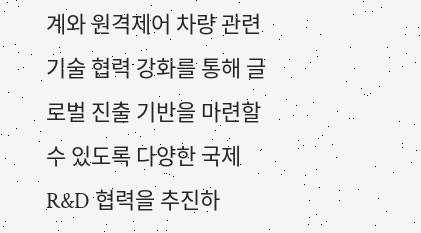계와 원격제어 차량 관련 기술 협력 강화를 통해 글로벌 진출 기반을 마련할 수 있도록 다양한 국제 R&D 협력을 추진하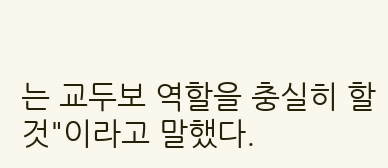는 교두보 역할을 충실히 할 것"이라고 말했다.